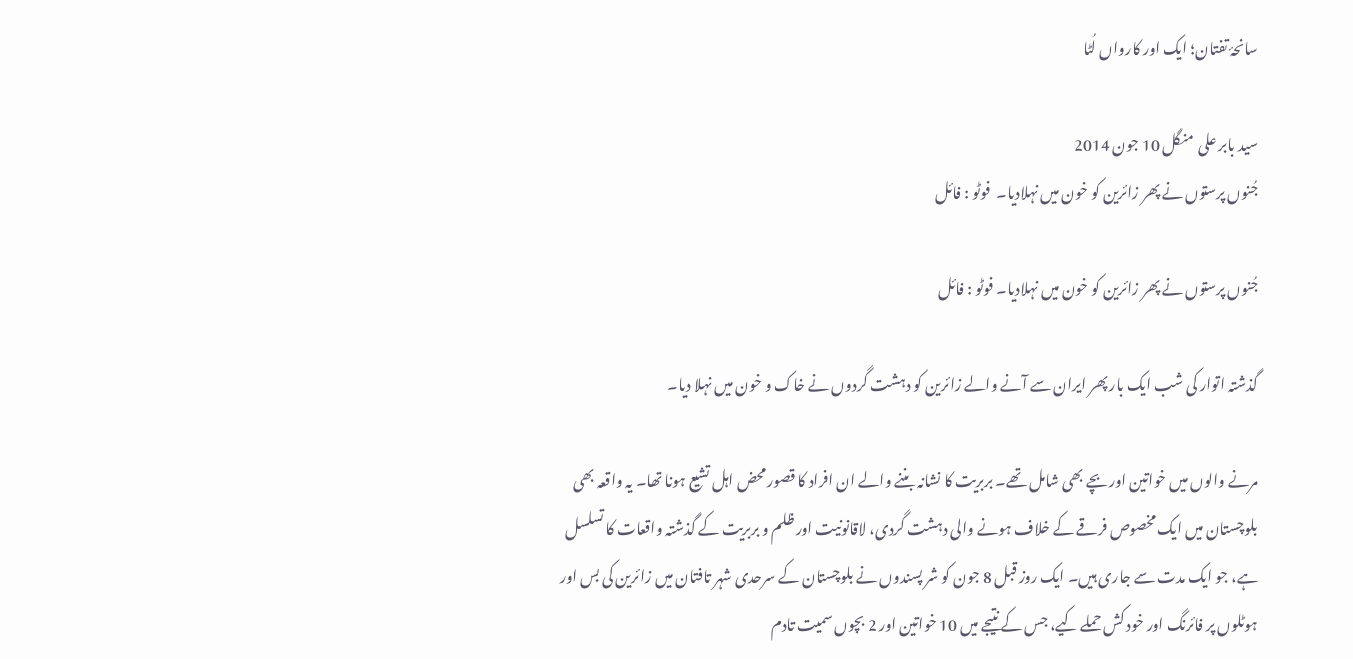سانحۂ تفتان؛ ایک اور کارواں لُٹا

سید بابر علی  منگل 10 جون 2014
جُنوں پرستوں نے پھر زائرین کو خون میں نہلادیا۔  فوٹو : فائل

جُنوں پرستوں نے پھر زائرین کو خون میں نہلادیا۔ فوٹو : فائل

گذشتہ اتوار کی شب ایک بار پھر ایران سے آنے والے زائرین کو دہشت گردوں نے خاک و خون میں نہلا دیا۔

مرنے والوں میں خواتین اور بچے بھی شامل تھے۔ بربریت کا نشانہ بننے والے ان افراد کا قصور محض اہل تشیع ہونا تھا۔ یہ واقعہ بھی بلوچستان میں ایک مخصوص فرقے کے خلاف ہونے والی دہشت گردی، لاقانونیت اور ظلم و بربریت کے گذشتہ واقعات کا تسلسل ہے، جو ایک مدت سے جاری ہیں۔ ایک روز قبل 8 جون کو شر پسندوں نے بلوچستان کے سرحدی شہر تافتان میں زائرین کی بس اور ہوٹلوں پر فائرنگ اور خود کش حملے کیے، جس کے نتیجے میں 10 خواتین اور 2 بچوں سمیت تادم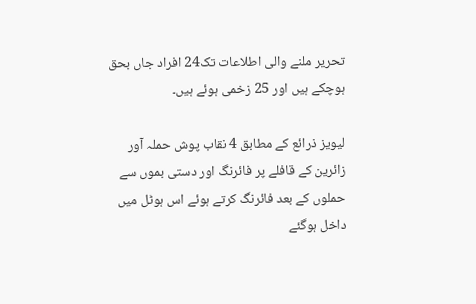تحریر ملنے والی اطلاعات تک24 افراد جاں بحق ہوچکے ہیں اور 25 زخمی ہوئے ہیں۔

لیویز ذرائع کے مطابق 4 نقاب پوش حملہ آور زائرین کے قافلے پر فائرنگ اور دستی بموں سے حملوں کے بعد فائرنگ کرتے ہوئے اس ہوٹل میں داخل ہوگئے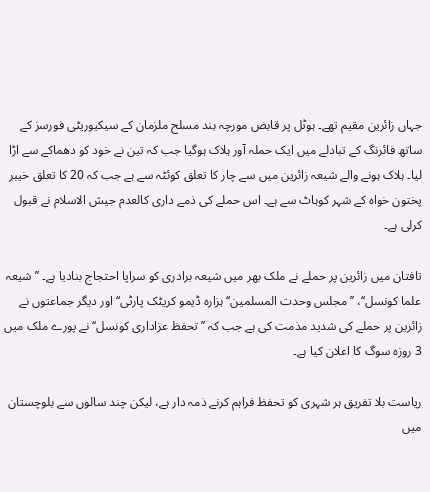جہاں زائرین مقیم تھے۔ ہوٹل پر قابض مورچہ بند مسلح ملزمان کے سیکیوریٹی فورسز کے ساتھ فائرنگ کے تبادلے میں ایک حملہ آور ہلاک ہوگیا جب کہ تین نے خود کو دھماکے سے اڑا لیا۔ ہلاک ہونے والے شیعہ زائرین میں سے چار کا تعلق کوئٹہ سے ہے جب کہ 20 کا تعلق خیبر پختون خواہ کے شہر کوہاٹ سے ہے۔ اس حملے کی ذمے داری کالعدم جیش الاسلام نے قبول کرلی ہے۔

تافتان میں زائرین پر حملے نے ملک بھر میں شیعہ برادری کو سراپا احتجاج بنادیا ہے۔ ’’شیعہ علما کونسل‘‘، ’’مجلس وحدت المسلمین‘‘ ہزارہ ڈیمو کریٹک پارٹی‘‘ اور دیگر جماعتوں نے زائرین پر حملے کی شدید مذمت کی ہے جب کہ ’’ تحفظ عزاداری کونسل‘‘ نے پورے ملک میں 3 روزہ سوگ کا اعلان کیا ہے۔

ریاست بلا تفریق ہر شہری کو تحفظ فراہم کرنے ذمہ دار ہے، لیکن چند سالوں سے بلوچستان میں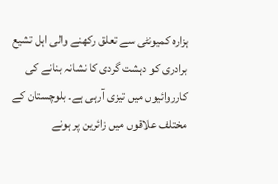ہزارہ کمیونٹی سے تعلق رکھنے والی اہل تشیع برادری کو دہشت گردی کا نشانہ بنانے کی کارروائیوں میں تیزی آرہی ہے۔ بلوچستان کے مختلف علاقوں میں زائرین پر ہونے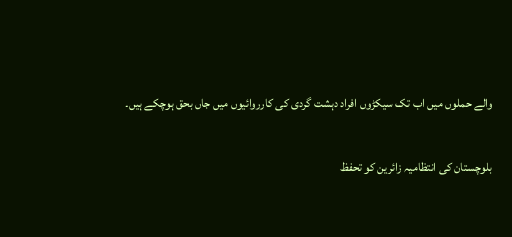والے حملوں میں اب تک سیکڑوں افراد دہشت گردی کی کارروائیوں میں جاں بحق ہوچکے ہیں۔

بلوچستان کی انتظامیہ زائرین کو تحفظ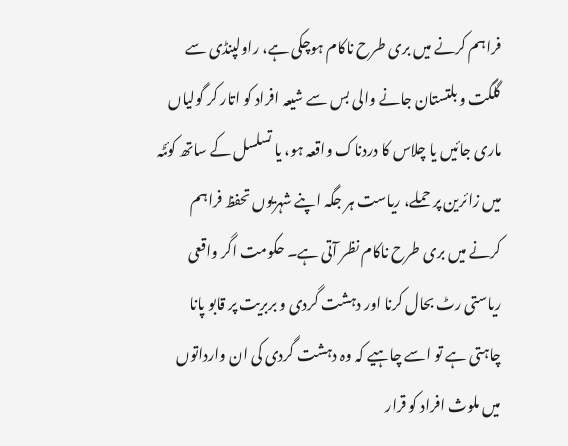فراہم کرنے میں بری طرح ناکام ہوچکی ہے، راولپنڈی سے گلگت و بلتستان جانے والی بس سے شیعہ افراد کو اتار کر گولیاں ماری جائیں یا چلاس کا دردناک واقعہ ہو، یا تسلسل کے ساتھ کوئٹہ میں زائرین پر حملے، ریاست ہر جگہ اپنے شہریوں تحفظ فراہم کرنے میں بری طرح ناکام نظر آتی ہے۔ حکومت اگر واقعی ریاستی رٹ بحال کرنا اور دہشت گردی و بربریت پر قابو پانا چاہتی ہے تو اسے چاہیے کہ وہ دہشت گردی کی ان وارداتوں میں ملوث افراد کو قرار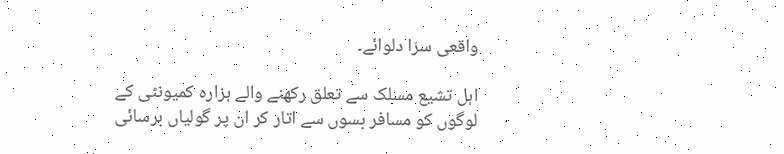واقعی سزا دلوائے۔

اہل تشیع مسلک سے تعلق رکھنے والے ہزارہ کمیونٹی کے لوگوں کو مسافر بسوں سے اتار کر ان پر گولیاں برسائی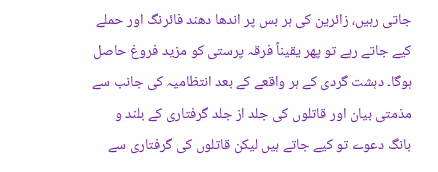جاتی رہیں، زائرین کی ہر بس پر اندھا دھند فائرنگ اور حملے کیے جاتے رہے تو پھر یقیناً فرقہ پرستی کو مزید فروغ حاصل ہوگا۔ دہشت گردی کے ہر واقعے کے بعد انتظامیہ کی جانب سے مذمتی بیان اور قاتلوں کی جلد از جلد گرفتاری کے بلند و بانگ دعوے تو کیے جاتے ہیں لیکن قاتلوں کی گرفتاری سے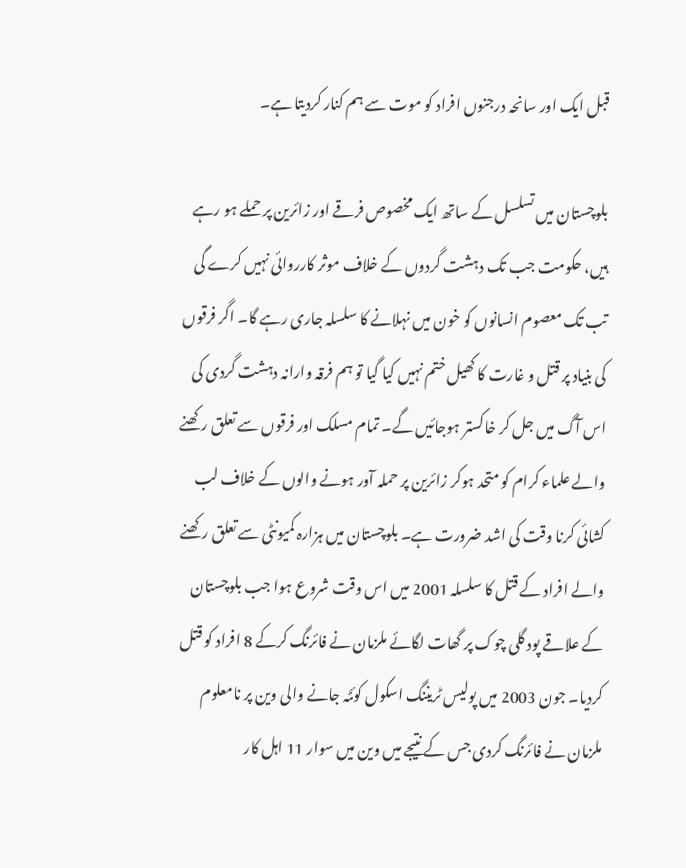قبل ایک اور سانحہ درجنوں افراد کو موت سے ہم کنار کردیتا ہے۔

بلوچستان میں تسلسل کے ساتھ ایک مخصوص فرقے اور زائرین پر حملے ہو رہے ہیں، حکومت جب تک دہشت گردوں کے خلاف موثر کارروائی نہیں کرے گی تب تک معصوم انسانوں کو خون میں نہلانے کا سلسلہ جاری رہے گا۔ اگر فرقوں کی بنیاد پر قتل و غارت کا کھیل ختم نہیں کیا گیا تو ہم فرقہ وارانہ دہشت گردی کی اس آگ میں جل کر خاکستر ہوجائیں گے۔ تمام مسلک اور فرقوں سے تعلق رکھنے والے علماء کرام کو متحد ہوکر زائرین پر حملہ آور ہونے والوں کے خلاف لب کشائی کرنا وقت کی اشد ضرورت ہے۔ بلوچستان میں ہزارہ کمیونٹی سے تعلق رکھنے والے افراد کے قتل کا سلسلہ 2001 میں اس وقت شروع ہوا جب بلوچستان کے علاقے پود گلی چوک پر گھات لگائے ملزمان نے فائرنگ کرکے 8 افراد کو قتل کردیا۔ جون 2003 میں پولیس ٹریننگ اسکول کوئٹہ جانے والی وین پر نامعلوم ملزمان نے فائرنگ کردی جس کے نتیجے میں وین میں سوار 11 اہل کار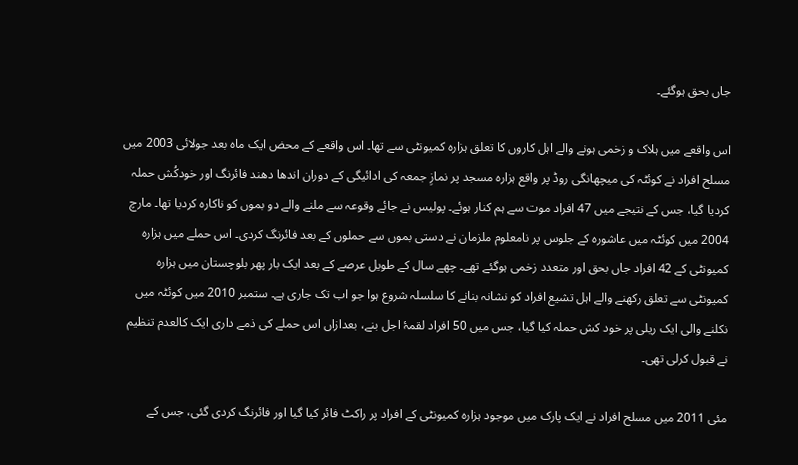جاں بحق ہوگئے۔

اس واقعے میں ہلاک و زخمی ہونے والے اہل کاروں کا تعلق ہزارہ کمیونٹی سے تھا۔ اس واقعے کے محض ایک ماہ بعد جولائی 2003 میں مسلح افراد نے کوئٹہ کی میچھانگی روڈ پر واقع ہزارہ مسجد پر نمازِ جمعہ کی ادائیگی کے دوران اندھا دھند فائرنگ اور خودکُش حملہ کردیا گیا، جس کے نتیجے میں 47 افراد موت سے ہم کنار ہوئے۔ پولیس نے جائے وقوعہ سے ملنے والے دو بموں کو ناکارہ کردیا تھا۔ مارچ 2004 میں کوئٹہ میں عاشورہ کے جلوس پر نامعلوم ملزمان نے دستی بموں سے حملوں کے بعد فائرنگ کردی۔ اس حملے میں ہزارہ کمیونٹی کے 42 افراد جاں بحق اور متعدد زخمی ہوگئے تھے۔ چھے سال کے طویل عرصے کے بعد ایک بار پھر بلوچستان میں ہزارہ کمیونٹی سے تعلق رکھنے والے اہل تشیع افراد کو نشانہ بنانے کا سلسلہ شروع ہوا جو اب تک جاری ہے۔ ستمبر 2010 میں کوئٹہ میں نکلنے والی ایک ریلی پر خود کش حملہ کیا گیا، جس میں 50 افراد لقمۂ اجل بنے، بعدازاں اس حملے کی ذمے داری ایک کالعدم تنظیم نے قبول کرلی تھی۔

مئی 2011 میں مسلح افراد نے ایک پارک میں موجود ہزارہ کمیونٹی کے افراد پر راکٹ فائر کیا گیا اور فائرنگ کردی گئی، جس کے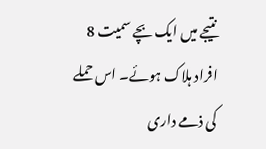نتیجے میں ایک بچے سمیت 8 افراد ہلاک ہوئے۔ اس حملے کی ذمے داری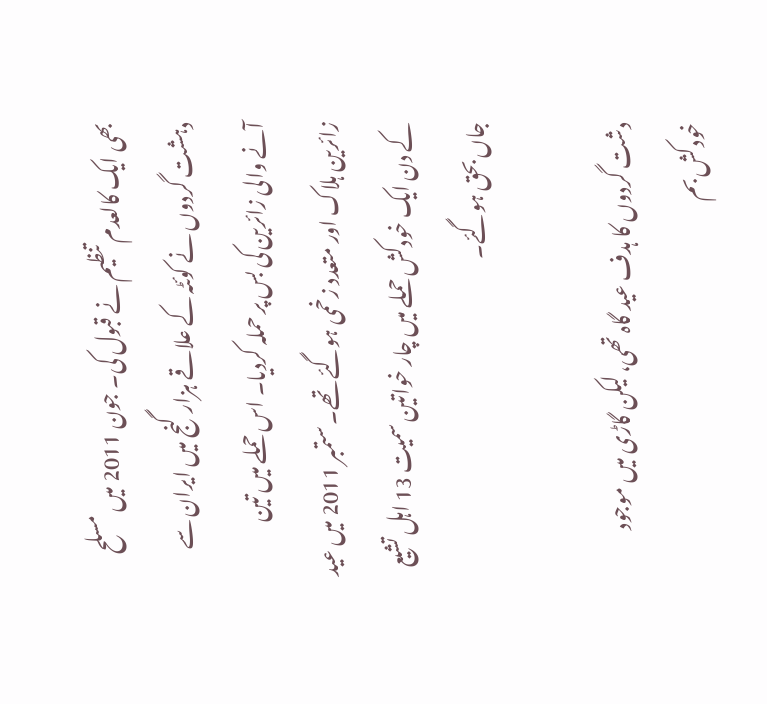بھی ایک کالعدم تنظیم نے قبول کی۔ جون 2011 میں مسلح دہشت گردوں نے کوئٹہ کے علاقے ہزار گنج میں ایران سے آنے والی زائرین کی بس پر حملہ کردیا۔ اس حملے میں تین زائرین ہلاک اور متعدد زخمی ہوگئے تھے۔ ستمبر 2011 میں عید کے دن ایک خودکش حملے میں چار خواتین سمیت 13 اہل تشیع جاں بحق ہوگئے۔

دشت گردوں کا ہدف عید گاہ تھی، لیکن گاڑی میں موجود خودکش بم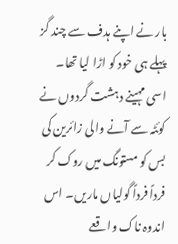بار نے اپنے ہدف سے چند گز پہلے ہی خود کو اڑا لیا تھا۔ اسی مہینے دہشت گردوں نے کوئٹہ سے آنے والی زائرین کی بس کو مستونگ میں روک کر فرداً فرداً گولیاں ماریں۔ اس اندوہ ناک واقعے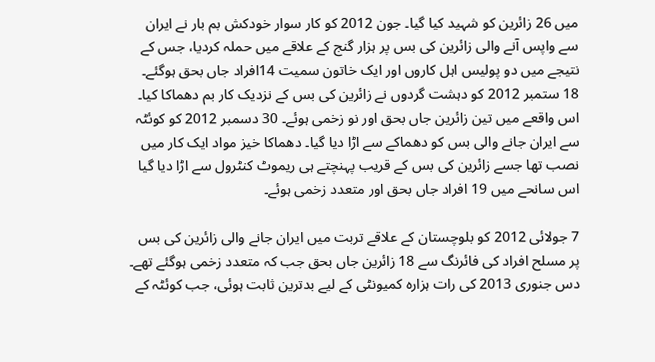میں 26 زائرین کو شہید کیا گیا۔ جون 2012 کو کار سوار خودکش بم بار نے ایران سے واپس آنے والی زائرین کی بس پر ہزار گنج کے علاقے میں حملہ کردیا، جس کے نتیجے میں دو پولیس اہل کاروں اور ایک خاتون سمیت 14افراد جاں بحق ہوگئے۔ 18 ستمبر 2012 کو دہشت گردوں نے زائرین کی بس کے نزدیک کار بم دھماکا کیا۔ اس واقعے میں تین زائرین جاں بحق اور نو زخمی ہوئے۔ 30 دسمبر 2012 کو کوئٹہ سے ایران جانے والی بس کو دھماکے سے اڑا دیا گیا۔ دھماکا خیز مواد ایک کار میں نصب تھا جسے زائرین کی بس کے قریب پہنچتے ہی ریموٹ کنٹرول سے اڑا دیا گیا اس سانحے میں 19 افراد جاں بحق اور متعدد زخمی ہوئے۔

7 جولائی 2012 کو بلوچستان کے علاقے تربت میں ایران جانے والی زائرین کی بس پر مسلح افراد کی فائرنگ سے 18 زائرین جاں بحق جب کہ متعدد زخمی ہوگئے تھے۔ دس جنوری 2013 کی رات ہزارہ کمیونٹی کے لیے بدترین ثابت ہوئی، جب کوئٹہ کے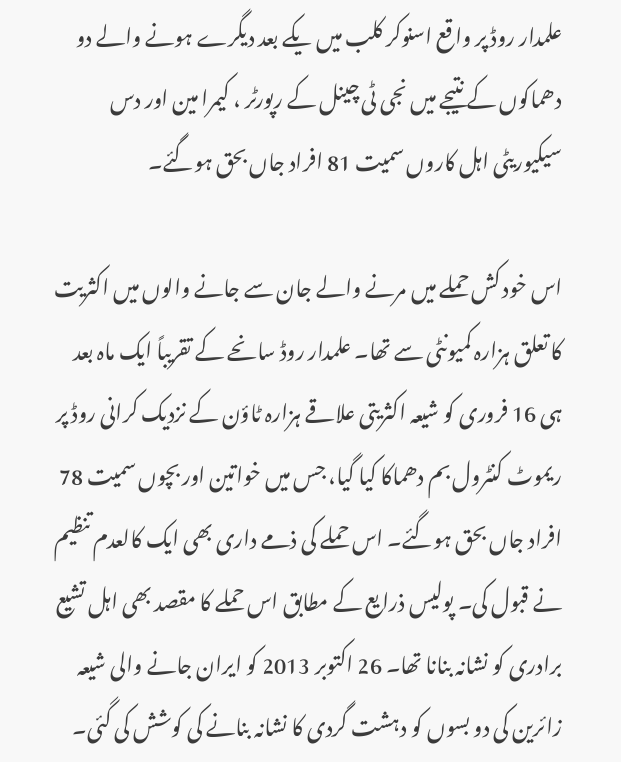علمدار روڈ پر واقع اسنوکر کلب میں یکے بعد دیگرے ہونے والے دو دھماکوں کے نتیجے میں نجی ٹی چینل کے رپورٹر ، کیمرا مین اور دس سیکیوریٹی اہل کاروں سمیت 81 افراد جاں بحق ہوگئے۔

اس خود کش حملے میں مرنے والے جان سے جانے والوں میں اکثریت کا تعلق ہزارہ کمیونٹی سے تھا۔ علمدار روڈ سانحے کے تقریباً ایک ماہ بعد ہی 16 فروری کو شیعہ اکثریتی علاقے ہزارہ ٹاؤن کے نزدیک کرانی روڈ پر ریموٹ کنٹرول بم دھماکا کیا گیا، جس میں خواتین اور بچوں سمیت 78 افراد جاں بحق ہوگئے۔ اس حملے کی ذمے داری بھی ایک کالعدم تنظیم نے قبول کی۔ پولیس ذرایع کے مطابق اس حملے کا مقصد بھی اہل تشیع برادری کو نشانہ بنانا تھا۔ 26 اکتوبر 2013 کو ایران جانے والی شیعہ زائرین کی دو بسوں کو دہشت گردی کا نشانہ بنانے کی کوشش کی گئی۔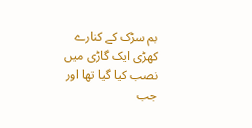بم سڑک کے کنارے کھڑی ایک گاڑی میں نصب کیا گیا تھا اور جب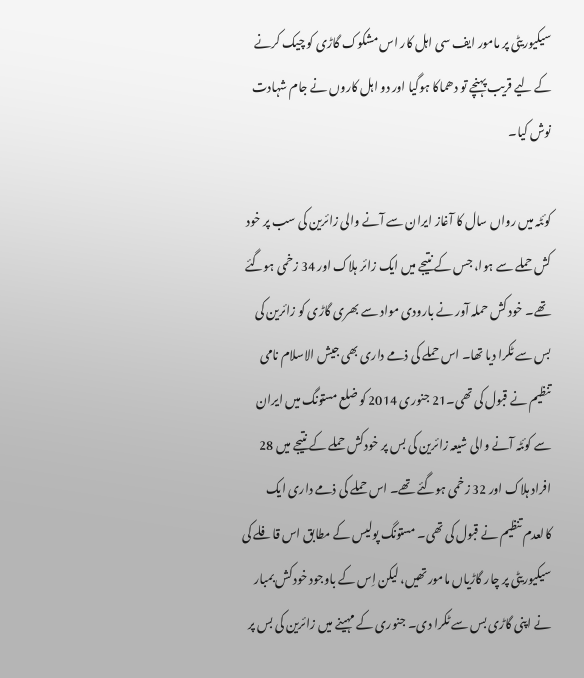سیکیوریٹی پر مامور ایف سی اہل کار اس مشکوک گاڑی کو چیک کرنے کے لیے قریب پہنچے تو دھماکا ہوگیا اور دو اہل کاروں نے جام شہادت نوش کیا۔

کوئٹہ میں رواں سال کا آغاز ایران سے آنے والی زائرین کی سب پر خود کش حملے سے ہوا، جس کے نتیجے میں ایک زائر ہلاک اور 34 زخمی ہوگئے تھے۔ خود کش حملہ آور نے بارودی مواد سے بھری گاڑی کو زائرین کی بس سے ٹکرا دیا تھا۔ اس حملے کی ذمے داری بھی جیش الاسلام نامی تنظیم نے قبول کی تھی۔21 جنوری 2014 کو ضلع مستونگ میں ایران سے کوئٹہ آنے والی شیعہ زائرین کی بس پر خودکش حملے کے نتیجے میں 28 افراد ہلاک اور 32 زخمی ہوگئے تھے۔ اس حملے کی ذمے داری ایک کالعدم تنظیم نے قبول کی تھی۔ مستونگ پولیس کے مطابق اس قافلے کی سیکیوریٹی پر چار گاڑیاں مامور تھیں، لیکن اِس کے باوجود خودکش بمبار نے اپنی گاڑی بس سے ٹکرا دی۔ جنوری کے مہینے میں زائرین کی بس پر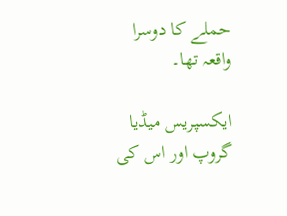حملے کا دوسرا واقعہ تھا۔

ایکسپریس میڈیا گروپ اور اس کی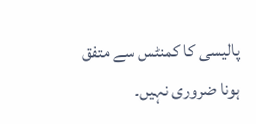پالیسی کا کمنٹس سے متفق ہونا ضروری نہیں۔